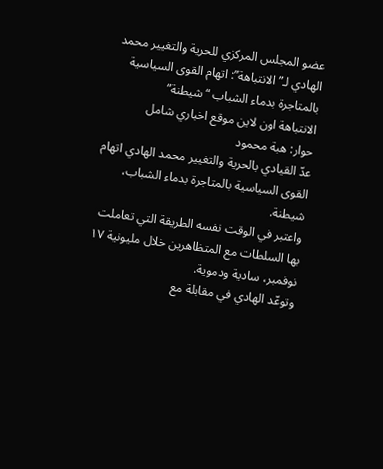عضو المجلس المركزي للحرية والتغيير محمد الهادي لـ”الانتباهة”: اتهام القوى السياسية بالمتاجرة بدماء الشباب “شيطنة”
الانتباهة اون لاين موقع اخباري شامل
حوار: هبة محمود
عدّ القيادي بالحرية والتغيير محمد الهادي اتهام القوى السياسية بالمتاجرة بدماء الشباب، شيطنة.
واعتبر في الوقت نفسه الطريقة التي تعاملت بها السلطات مع المتظاهرين خلال مليونية ١٧ نوفمبر، سادية ودموية.
وتوعّد الهادي في مقابلة مع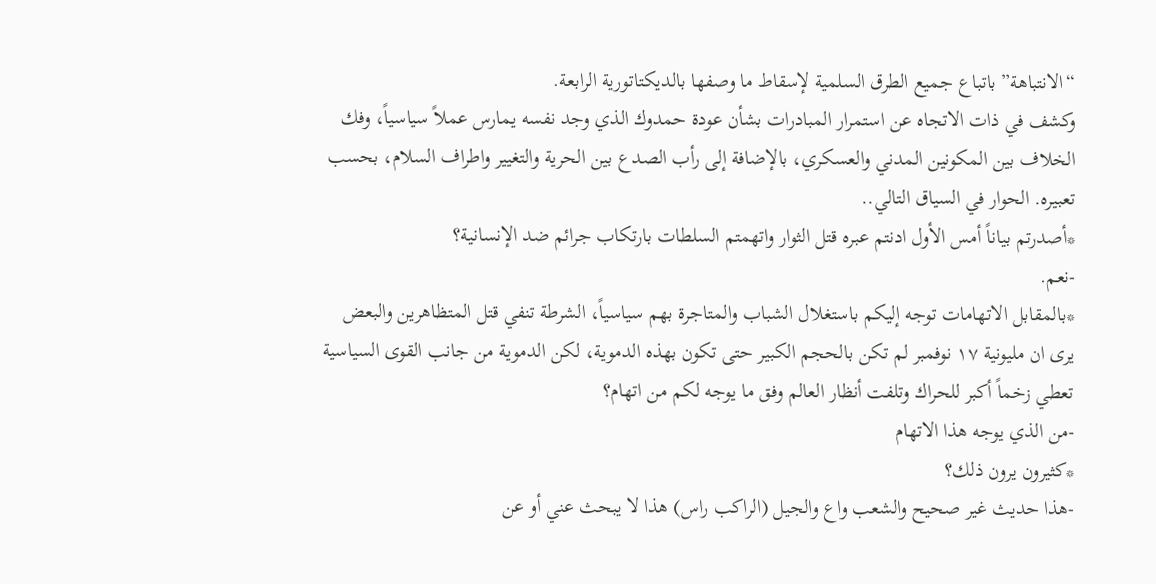“الانتباهة” باتباع جميع الطرق السلمية لإسقاط ما وصفها بالديكتاتورية الرابعة.
وكشف في ذات الاتجاه عن استمرار المبادرات بشأن عودة حمدوك الذي وجد نفسه يمارس عملاً سياسياً، وفك الخلاف بين المكونين المدني والعسكري، بالإضافة إلى رأب الصدع بين الحرية والتغيير واطراف السلام، بحسب تعبيره. الحوار في السياق التالي..
*أصدرتم بياناً أمس الأول ادنتم عبره قتل الثوار واتهمتم السلطات بارتكاب جرائم ضد الإنسانية؟
-نعم.
*بالمقابل الاتهامات توجه إليكم باستغلال الشباب والمتاجرة بهم سياسياً، الشرطة تنفي قتل المتظاهرين والبعض يرى ان مليونية ١٧ نوفمبر لم تكن بالحجم الكبير حتى تكون بهذه الدموية، لكن الدموية من جانب القوى السياسية تعطي زخماً أكبر للحراك وتلفت أنظار العالم وفق ما يوجه لكم من اتهام؟
-من الذي يوجه هذا الاتهام
*كثيرون يرون ذلك؟
-هذا حديث غير صحيح والشعب واع والجيل (الراكب راس) هذا لا يبحث عني أو عن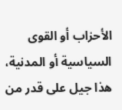الأحزاب أو القوى السياسية أو المدنية، هذا جيل على قدر من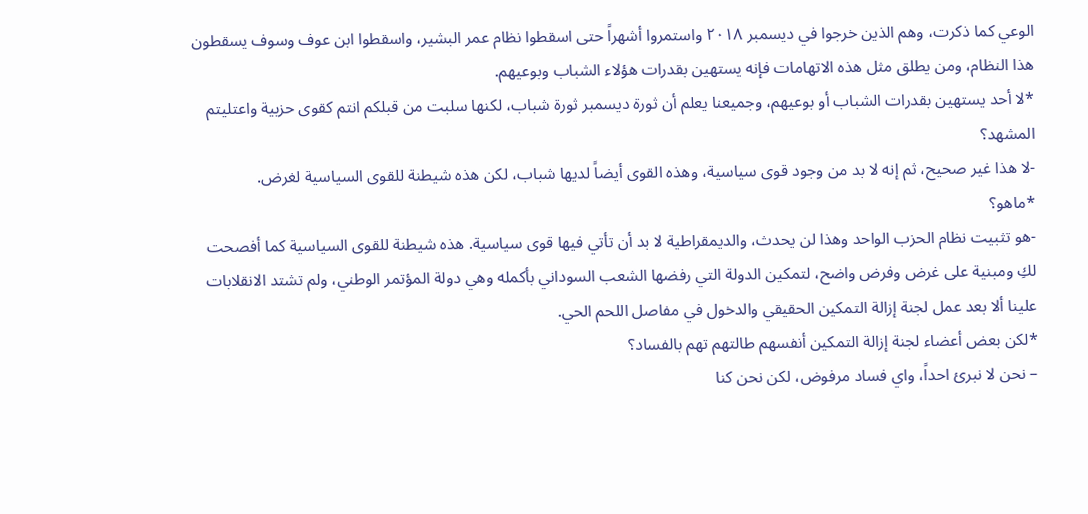الوعي كما ذكرت، وهم الذين خرجوا في ديسمبر ٢٠١٨ واستمروا أشهراً حتى اسقطوا نظام عمر البشير، واسقطوا ابن عوف وسوف يسقطون هذا النظام، ومن يطلق مثل هذه الاتهامات فإنه يستهين بقدرات هؤلاء الشباب وبوعيهم.
*لا أحد يستهين بقدرات الشباب أو بوعيهم، وجميعنا يعلم أن ثورة ديسمبر ثورة شباب، لكنها سلبت من قبلكم انتم كقوى حزبية واعتليتم المشهد؟
-لا هذا غير صحيح، ثم إنه لا بد من وجود قوى سياسية، وهذه القوى أيضاً لديها شباب، لكن هذه شيطنة للقوى السياسية لغرض.
*ماهو؟
-هو تثبيت نظام الحزب الواحد وهذا لن يحدث، والديمقراطية لا بد أن تأتي فيها قوى سياسية. هذه شيطنة للقوى السياسية كما أفصحت لكِ ومبنية على غرض وفرض واضح، لتمكين الدولة التي رفضها الشعب السوداني بأكمله وهي دولة المؤتمر الوطني، ولم تشتد الانقلابات علينا ألا بعد عمل لجنة إزالة التمكين الحقيقي والدخول في مفاصل اللحم الحي.
*لكن بعض أعضاء لجنة إزالة التمكين أنفسهم طالتهم تهم بالفساد؟
– نحن لا نبرئ احداً، واي فساد مرفوض، لكن نحن كنا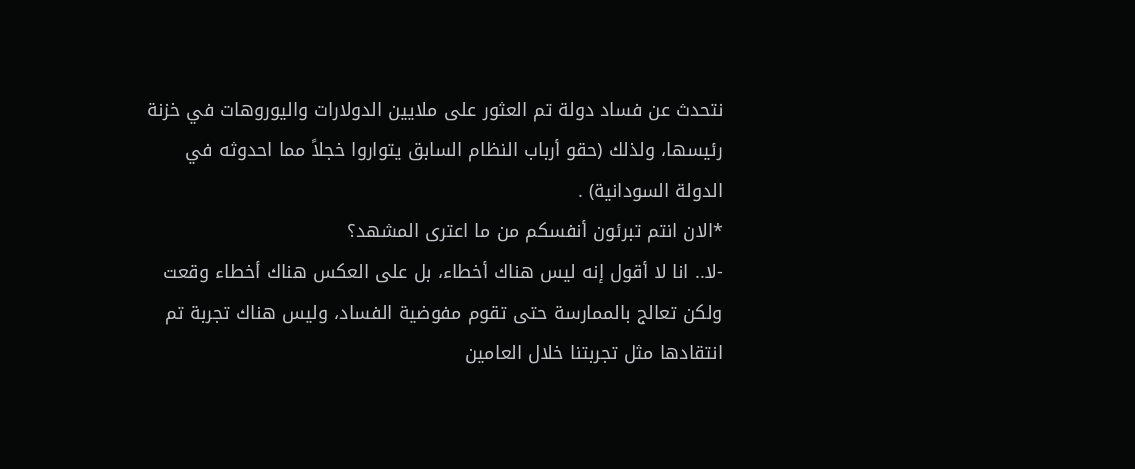نتحدث عن فساد دولة تم العثور على ملايين الدولارات واليوروهات في خزنة رئيسها، ولذلك (حقو أرباب النظام السابق يتواروا خجلاً مما احدوثه في الدولة السودانية) .
*الان انتم تبرئون أنفسكم من ما اعترى المشهد؟
-لا.. انا لا أقول إنه ليس هناك أخطاء، بل على العكس هناك أخطاء وقعت ولكن تعالج بالممارسة حتى تقوم مفوضية الفساد، وليس هناك تجربة تم انتقادها مثل تجربتنا خلال العامين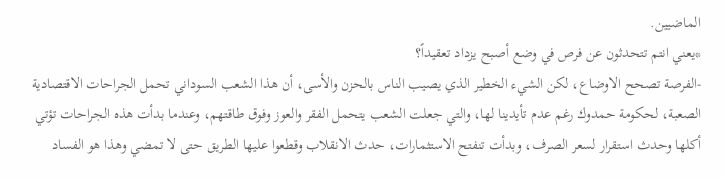الماضيين.
*يعني انتم تتحدثون عن فرص في وضع أصبح يزداد تعقيداً؟
-الفرصة تصحح الاوضاع، لكن الشيء الخطير الذي يصيب الناس بالحزن والأسى، أن هذا الشعب السوداني تحمل الجراحات الاقتصادية الصعبة، لحكومة حمدوك رغم عدم تأيدينا لها، والتي جعلت الشعب يتحمل الفقر والعوز وفوق طاقتهم، وعندما بدأت هذه الجراحات تؤتي أكلها وحدث استقرار لسعر الصرف، وبدأت تنفتح الاستثمارات، حدث الانقلاب وقطعوا عليها الطريق حتى لا تمضي وهذا هو الفساد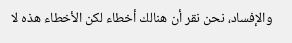والإفساد، نحن نقر أن هنالك أخطاء لكن الأخطاء هذه لا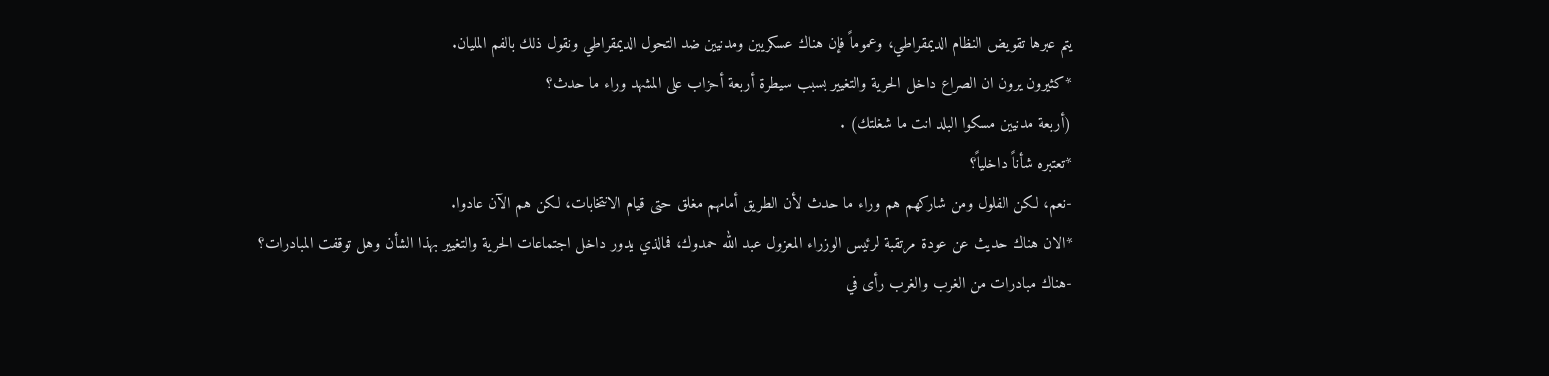يتم عبرها تقويض النظام الديمقراطي، وعموماً فإن هناك عسكريين ومدنيين ضد التحول الديمقراطي ونقول ذلك بالفم المليان.
*كثيرون يرون ان الصراع داخل الحرية والتغيير بسبب سيطرة أربعة أحزاب على المشهد وراء ما حدث؟
(أربعة مدنيين مسكوا البلد انت ما شغلتك) .
*تعتبره شأناً داخلياً؟
-نعم، لكن الفلول ومن شاركهم هم وراء ما حدث لأن الطريق أمامهم مغلق حتى قيام الانتخابات، لكن هم الآن عادوا.
*الان هناك حديث عن عودة مرتقبة لرئيس الوزراء المعزول عبد الله حمدوك، فمالذي يدور داخل اجتماعات الحرية والتغيير بهذا الشأن وهل توقفت المبادرات؟
-هناك مبادرات من الغرب والغرب رأى في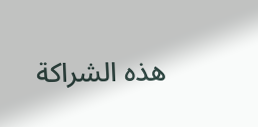هذه الشراكة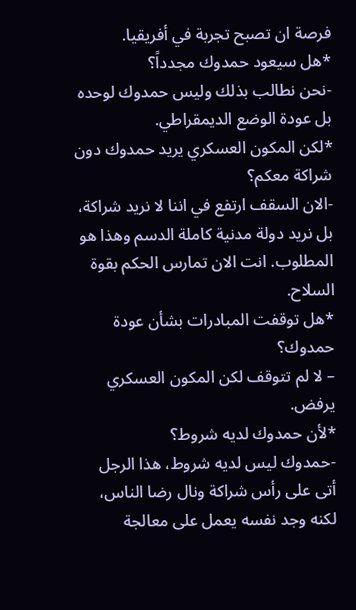فرصة ان تصبح تجربة في أفريقيا.
*هل سيعود حمدوك مجدداً؟
-نحن نطالب بذلك وليس حمدوك لوحده بل عودة الوضع الديمقراطي.
*لكن المكون العسكري يريد حمدوك دون شراكة معكم؟
-الان السقف ارتفع في اننا لا نريد شراكة، بل نريد دولة مدنية كاملة الدسم وهذا هو المطلوب. انت الان تمارس الحكم بقوة السلاح.
*هل توقفت المبادرات بشأن عودة حمدوك؟
– لا لم تتوقف لكن المكون العسكري يرفض.
*لأن حمدوك لديه شروط؟
-حمدوك ليس لديه شروط، هذا الرجل أتى على رأس شراكة ونال رضا الناس، لكنه وجد نفسه يعمل على معالجة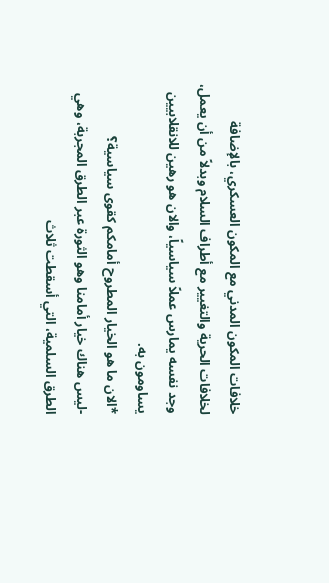خلافات المكون المدني مع المكون العسكري، بالإضافة لخلافات الحرية والتغيير مع أطراف السلام وبدلاً من أن يعمل، وجد نفسه يمارس عملاً سياسياً، والان هو رهين للانقلابيين يساومون به.
*الان ما هو الخيار المطروح أمامكم كقوى سياسية؟
-ليس هناك خيار أمامنا وهو الثورة عبر الطرق المجربة، وهي الطرق السلمية، التي أسقطت ثلاث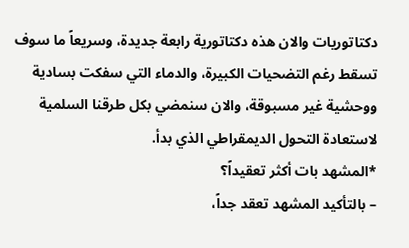دكتاتوريات والان هذه دكتاتورية رابعة جديدة، وسريعاً ما سوف تسقط رغم التضحيات الكبيرة، والدماء التي سفكت بسادية ووحشية غير مسبوقة، والان سنمضي بكل طرقنا السلمية لاستعادة التحول الديمقراطي الذي بدأ.
*المشهد بات أكثر تعقيداً؟
– بالتأكيد المشهد تعقد جداً،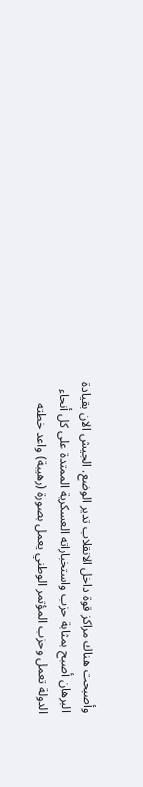وأصبحت هناك مراكز قوة داخل الانقلاب تدير الوضع. الجيش الان بقيادة البرهان أصبح بمثابة حزب واستخباراته العسكرية الممتدة على كل أنحاء الدولة تعمل وحزب المؤتمر الوطني يعمل بصورة (رهيبة) واعد خطته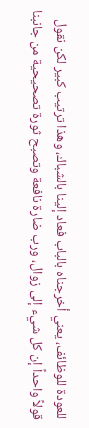للعودة للوظائف، يعني أخرجناه بالباب فعاد إلينا بالشباك، وهذا ترتيب كبير لكن نقول قولاً واحداً إن كل شيء إلى زوال، ورب ضارة نافعة وتصبح ثورة تصحيحية من جانبنا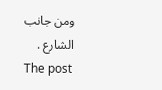ومن جانب الشارع .
The post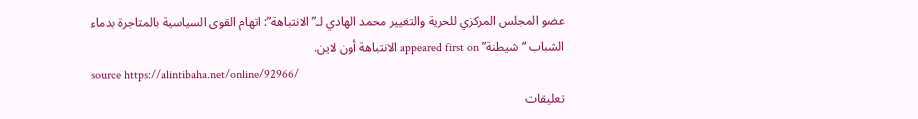عضو المجلس المركزي للحرية والتغيير محمد الهادي لـ”الانتباهة”: اتهام القوى السياسية بالمتاجرة بدماء الشباب “شيطنة” appeared first on الانتباهة أون لاين.
source https://alintibaha.net/online/92966/
تعليقات